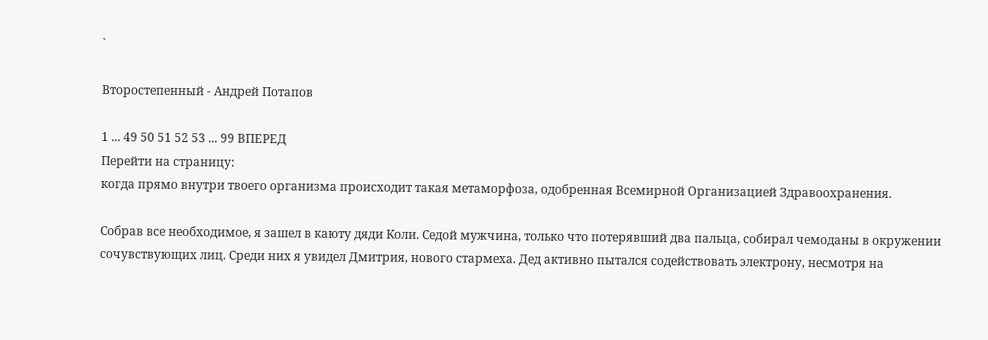`

Второстепенный - Андрей Потапов

1 ... 49 50 51 52 53 ... 99 ВПЕРЕД
Перейти на страницу:
когда прямо внутри твоего организма происходит такая метаморфоза, одобренная Всемирной Организацией Здравоохранения.

Собрав все необходимое, я зашел в каюту дяди Коли. Седой мужчина, только что потерявший два пальца, собирал чемоданы в окружении сочувствующих лиц. Среди них я увидел Дмитрия, нового стармеха. Дед активно пытался содействовать электрону, несмотря на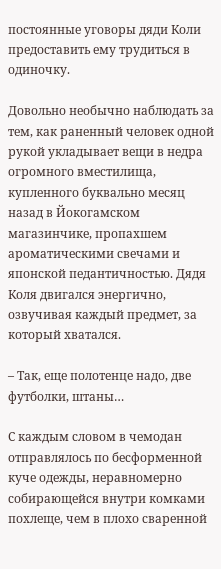постоянные уговоры дяди Коли предоставить ему трудиться в одиночку.

Довольно необычно наблюдать за тем, как раненный человек одной рукой укладывает вещи в недра огромного вместилища, купленного буквально месяц назад в Йокогамском магазинчике, пропахшем ароматическими свечами и японской педантичностью. Дядя Коля двигался энергично, озвучивая каждый предмет, за который хватался.

– Так, еще полотенце надо, две футболки, штаны…

С каждым словом в чемодан отправлялось по бесформенной куче одежды, неравномерно собирающейся внутри комками похлеще, чем в плохо сваренной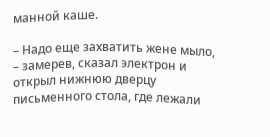манной каше.

– Надо еще захватить жене мыло, – замерев, сказал электрон и открыл нижнюю дверцу письменного стола, где лежали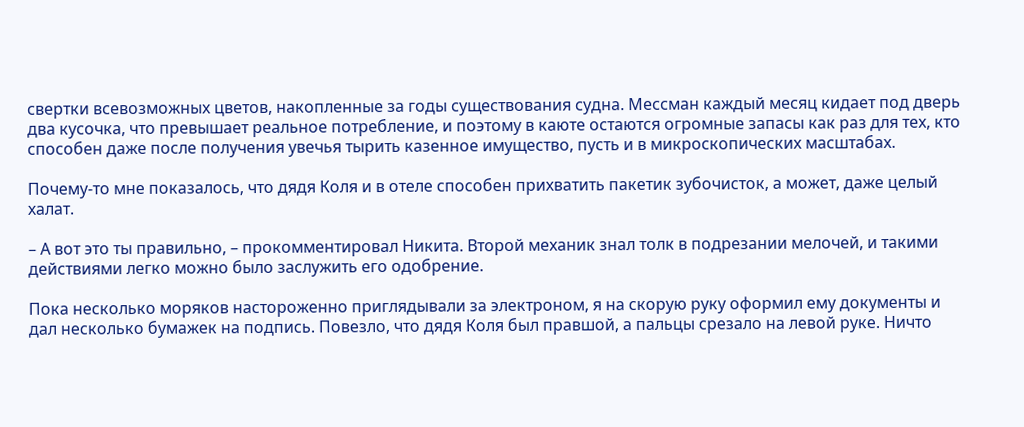свертки всевозможных цветов, накопленные за годы существования судна. Мессман каждый месяц кидает под дверь два кусочка, что превышает реальное потребление, и поэтому в каюте остаются огромные запасы как раз для тех, кто способен даже после получения увечья тырить казенное имущество, пусть и в микроскопических масштабах.

Почему-то мне показалось, что дядя Коля и в отеле способен прихватить пакетик зубочисток, а может, даже целый халат.

– А вот это ты правильно, – прокомментировал Никита. Второй механик знал толк в подрезании мелочей, и такими действиями легко можно было заслужить его одобрение.

Пока несколько моряков настороженно приглядывали за электроном, я на скорую руку оформил ему документы и дал несколько бумажек на подпись. Повезло, что дядя Коля был правшой, а пальцы срезало на левой руке. Ничто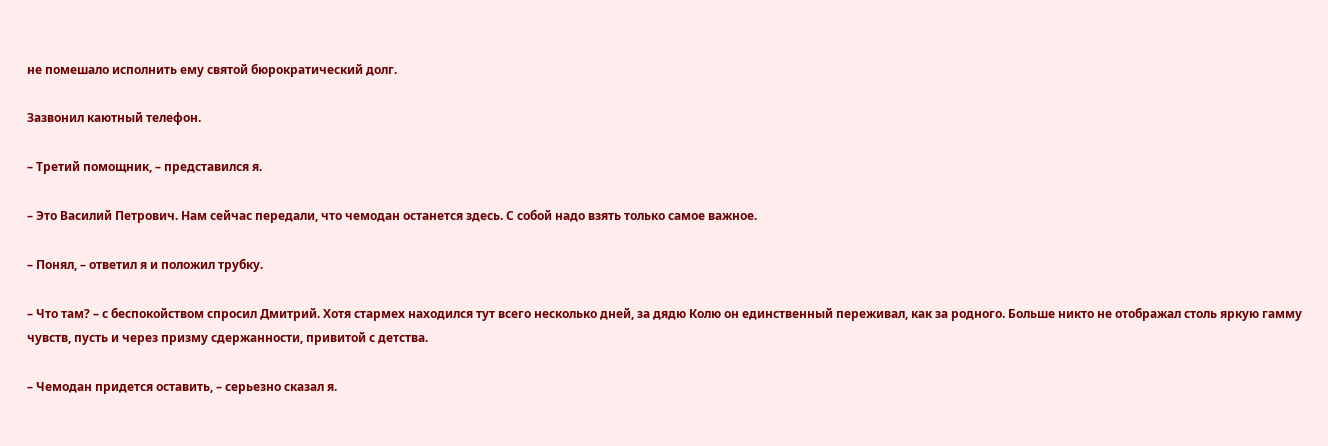не помешало исполнить ему святой бюрократический долг.

Зазвонил каютный телефон.

– Третий помощник, – представился я.

– Это Василий Петрович. Нам сейчас передали, что чемодан останется здесь. С собой надо взять только самое важное.

– Понял, – ответил я и положил трубку.

– Что там? – с беспокойством спросил Дмитрий. Хотя стармех находился тут всего несколько дней, за дядю Колю он единственный переживал, как за родного. Больше никто не отображал столь яркую гамму чувств, пусть и через призму сдержанности, привитой с детства.

– Чемодан придется оставить, – серьезно сказал я.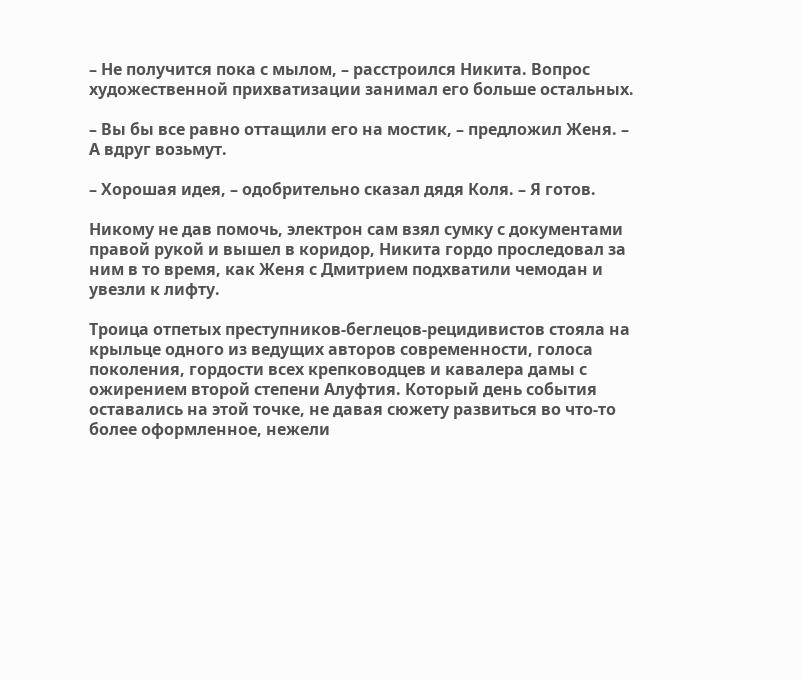– Не получится пока с мылом, – расстроился Никита. Вопрос художественной прихватизации занимал его больше остальных.

– Вы бы все равно оттащили его на мостик, – предложил Женя. – А вдруг возьмут.

– Хорошая идея, – одобрительно сказал дядя Коля. – Я готов.

Никому не дав помочь, электрон сам взял сумку с документами правой рукой и вышел в коридор, Никита гордо проследовал за ним в то время, как Женя с Дмитрием подхватили чемодан и увезли к лифту.

Троица отпетых преступников-беглецов-рецидивистов стояла на крыльце одного из ведущих авторов современности, голоса поколения, гордости всех крепководцев и кавалера дамы с ожирением второй степени Алуфтия. Который день события оставались на этой точке, не давая сюжету развиться во что-то более оформленное, нежели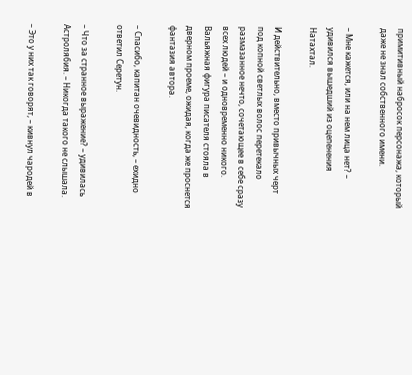примитивный набросок персонажа, который даже не знал собственного имени.

– Мне кажется, или на нем лица нет? – удивился вышедший из оцепенения Натахтал.

И действительно, вместо привычных черт под копной светлых волос перетекало размазанное нечто, сочетающее в себе сразу всех людей – и одновременно никого. Вальяжная фигура писателя стояла в дверном проеме, ожидая, когда же проснется фантазия автора.

– Спасибо, капитан очевидность, – ехидно ответил Серетун.

– Что за странное выражение? – удивилась Астролябия. – Никогда такого не слышала.

– Это у них так говорят, – кивнул чародей в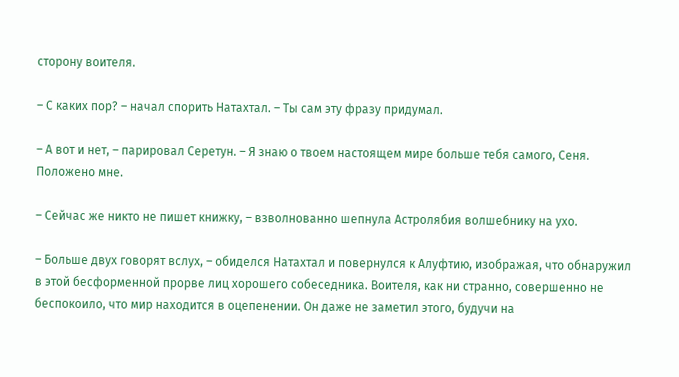сторону воителя.

– С каких пор? – начал спорить Натахтал. – Ты сам эту фразу придумал.

– А вот и нет, – парировал Серетун. – Я знаю о твоем настоящем мире больше тебя самого, Сеня. Положено мне.

– Сейчас же никто не пишет книжку, – взволнованно шепнула Астролябия волшебнику на ухо.

– Больше двух говорят вслух, – обиделся Натахтал и повернулся к Алуфтию, изображая, что обнаружил в этой бесформенной прорве лиц хорошего собеседника. Воителя, как ни странно, совершенно не беспокоило, что мир находится в оцепенении. Он даже не заметил этого, будучи на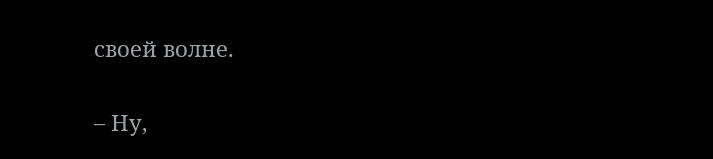своей волне.

– Ну,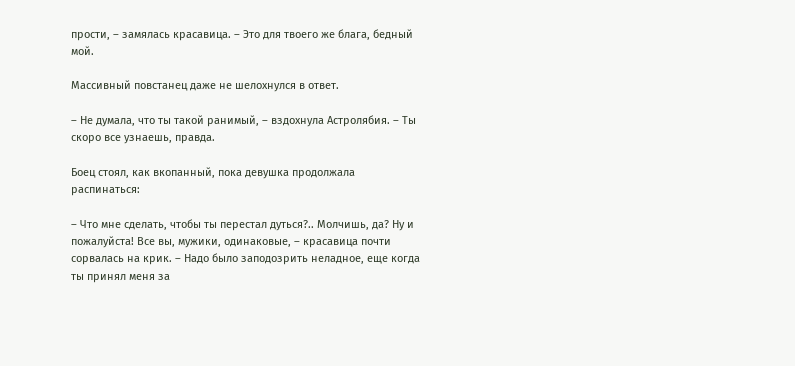прости, – замялась красавица. – Это для твоего же блага, бедный мой.

Массивный повстанец даже не шелохнулся в ответ.

– Не думала, что ты такой ранимый, – вздохнула Астролябия. – Ты скоро все узнаешь, правда.

Боец стоял, как вкопанный, пока девушка продолжала распинаться:

– Что мне сделать, чтобы ты перестал дуться?.. Молчишь, да? Ну и пожалуйста! Все вы, мужики, одинаковые, – красавица почти сорвалась на крик. – Надо было заподозрить неладное, еще когда ты принял меня за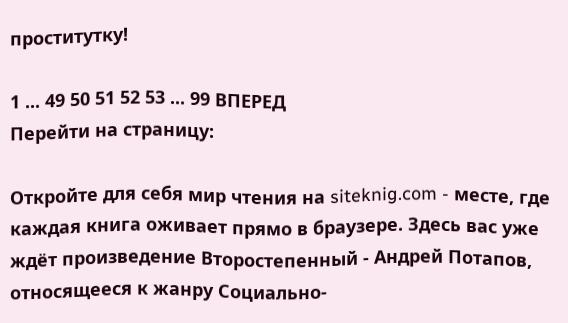проститутку!

1 ... 49 50 51 52 53 ... 99 ВПЕРЕД
Перейти на страницу:

Откройте для себя мир чтения на siteknig.com - месте, где каждая книга оживает прямо в браузере. Здесь вас уже ждёт произведение Второстепенный - Андрей Потапов, относящееся к жанру Социально-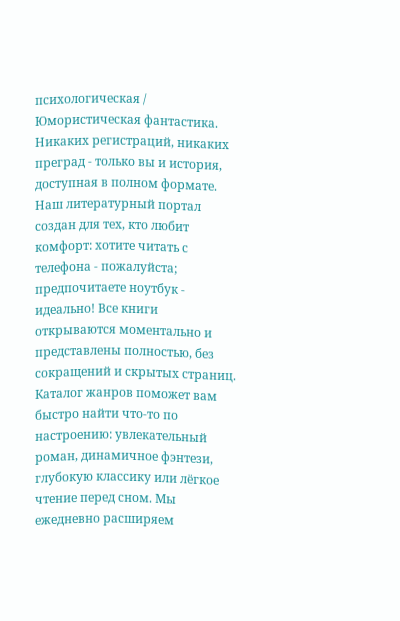психологическая / Юмористическая фантастика. Никаких регистраций, никаких преград - только вы и история, доступная в полном формате. Наш литературный портал создан для тех, кто любит комфорт: хотите читать с телефона - пожалуйста; предпочитаете ноутбук - идеально! Все книги открываются моментально и представлены полностью, без сокращений и скрытых страниц. Каталог жанров поможет вам быстро найти что-то по настроению: увлекательный роман, динамичное фэнтези, глубокую классику или лёгкое чтение перед сном. Мы ежедневно расширяем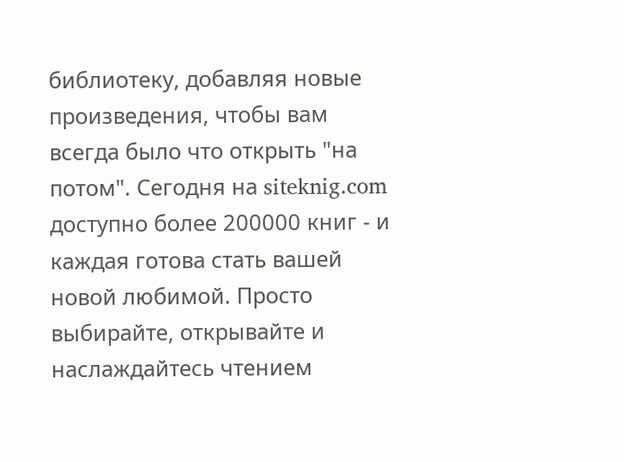библиотеку, добавляя новые произведения, чтобы вам всегда было что открыть "на потом". Сегодня на siteknig.com доступно более 200000 книг - и каждая готова стать вашей новой любимой. Просто выбирайте, открывайте и наслаждайтесь чтением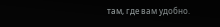там, где вам удобно.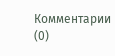Комментарии (0)